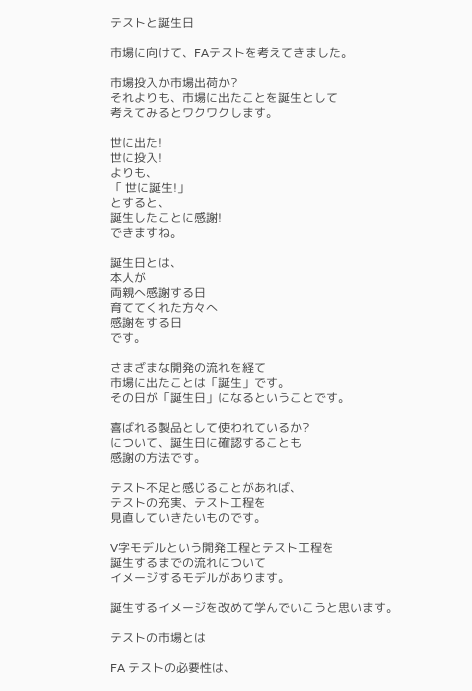テストと誕生日

市場に向けて、FAテストを考えてきました。

市場投入か市場出荷か?
それよりも、市場に出たことを誕生として
考えてみるとワクワクします。

世に出た!
世に投入!
よりも、
「 世に誕生!」
とすると、
誕生したことに感謝!
できますね。

誕生日とは、
本人が
両親へ感謝する日
育ててくれた方々へ
感謝をする日
です。

さまざまな開発の流れを経て
市場に出たことは「誕生」です。
その日が「誕生日」になるということです。

喜ばれる製品として使われているか?
について、誕生日に確認することも
感謝の方法です。

テスト不足と感じることがあれば、
テストの充実、テスト工程を
見直していきたいものです。

V字モデルという開発工程とテスト工程を
誕生するまでの流れについて
イメージするモデルがあります。

誕生するイメージを改めて学んでいこうと思います。

テストの市場とは

FA テストの必要性は、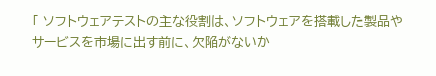「 ソフトウェアテストの主な役割は、ソフトウェアを搭載した製品や
サービスを市場に出す前に、欠陥がないか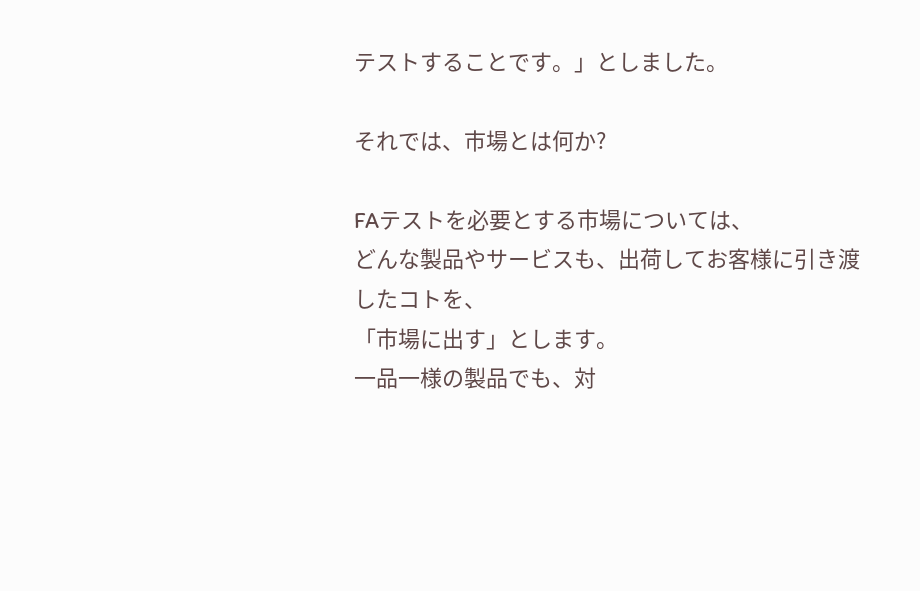テストすることです。」としました。

それでは、市場とは何か?

FAテストを必要とする市場については、
どんな製品やサービスも、出荷してお客様に引き渡したコトを、
「市場に出す」とします。
一品一様の製品でも、対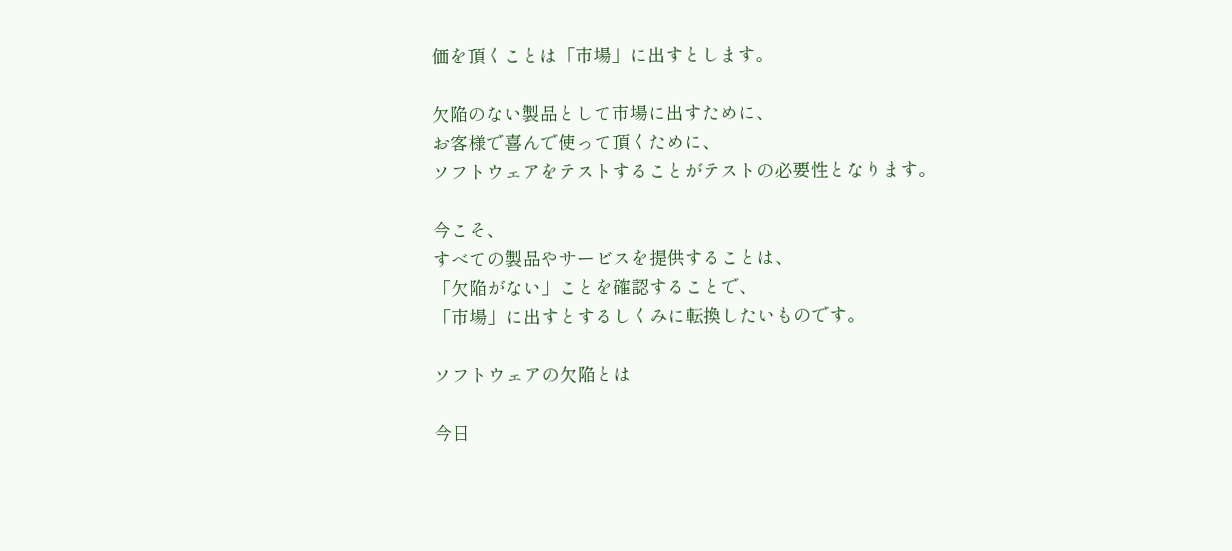価を頂くことは「市場」に出すとします。

欠陥のない製品として市場に出すために、
お客様で喜んで使って頂くために、
ソフトウェアをテストすることがテストの必要性となります。

今こそ、
すべての製品やサービスを提供することは、
「欠陥がない」ことを確認することで、
「市場」に出すとするしくみに転換したいものです。

ソフトウェアの欠陥とは

今日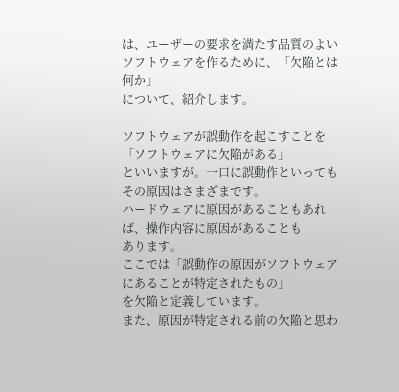は、ユーザーの要求を満たす品質のよいソフトウェアを作るために、「欠陥とは何か」
について、紹介します。

ソフトウェアが誤動作を起こすことを「ソフトウェアに欠陥がある」
といいますが。一口に誤動作といってもその原因はさまざまです。
ハードウェアに原因があることもあれば、操作内容に原因があることも
あります。
ここでは「誤動作の原因がソフトウェアにあることが特定されたもの」
を欠陥と定義しています。
また、原因が特定される前の欠陥と思わ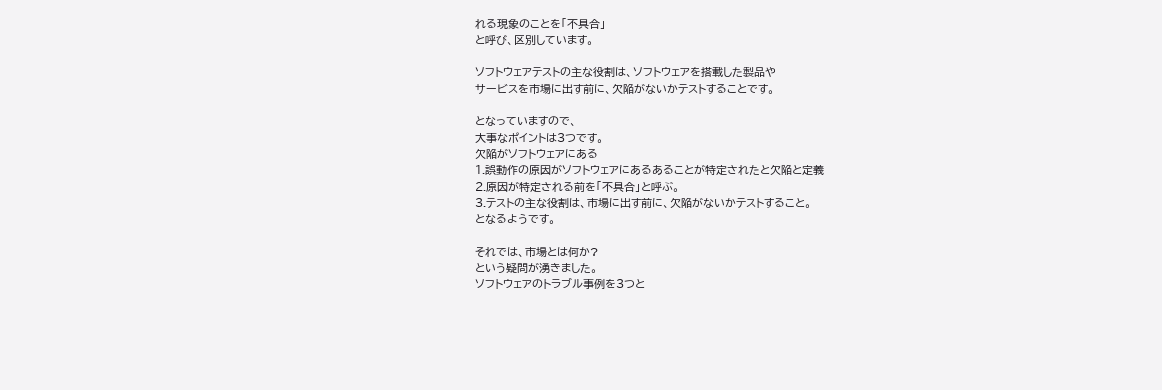れる現象のことを「不具合」
と呼び、区別しています。

ソフトウェアテストの主な役割は、ソフトウェアを搭載した製品や
サービスを市場に出す前に、欠陥がないかテストすることです。

となっていますので、
大事なポイントは3つです。
欠陥がソフトウェアにある
1.誤動作の原因がソフトウェアにあるあることが特定されたと欠陥と定義
2.原因が特定される前を「不具合」と呼ぶ。
3.テストの主な役割は、市場に出す前に、欠陥がないかテストすること。
となるようです。

それでは、市場とは何か?
という疑問が湧きました。
ソフトウェアのトラブル事例を3つと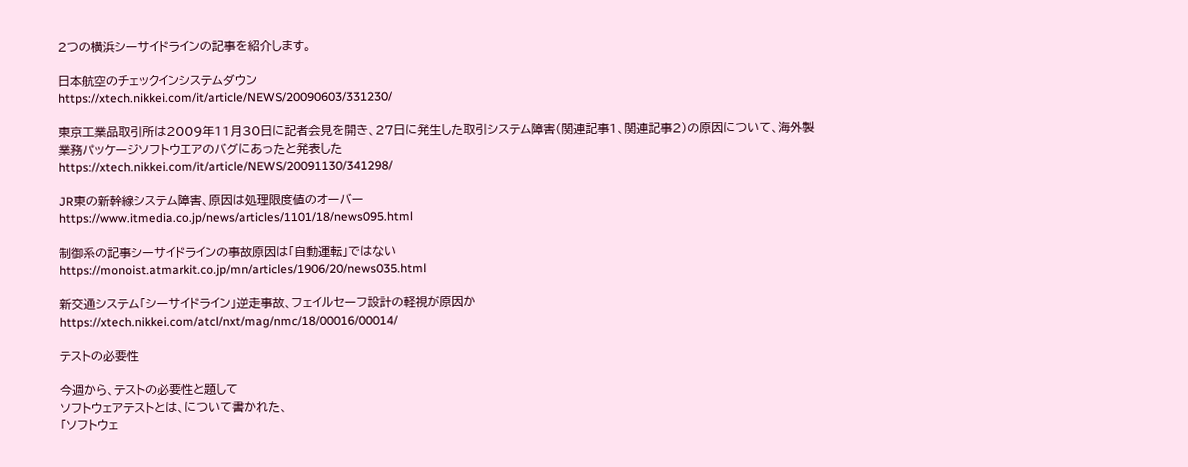2つの横浜シーサイドラインの記事を紹介します。

日本航空のチェックインシステムダウン
https://xtech.nikkei.com/it/article/NEWS/20090603/331230/

東京工業品取引所は2009年11月30日に記者会見を開き、27日に発生した取引システム障害(関連記事1、関連記事2)の原因について、海外製業務パッケージソフトウエアのバグにあったと発表した
https://xtech.nikkei.com/it/article/NEWS/20091130/341298/

JR東の新幹線システム障害、原因は処理限度値のオーバー
https://www.itmedia.co.jp/news/articles/1101/18/news095.html

制御系の記事シーサイドラインの事故原因は「自動運転」ではない
https://monoist.atmarkit.co.jp/mn/articles/1906/20/news035.html

新交通システム「シーサイドライン」逆走事故、フェイルセーフ設計の軽視が原因か
https://xtech.nikkei.com/atcl/nxt/mag/nmc/18/00016/00014/

テストの必要性

今週から、テストの必要性と題して
ソフトウェアテストとは、について書かれた、
「ソフトウェ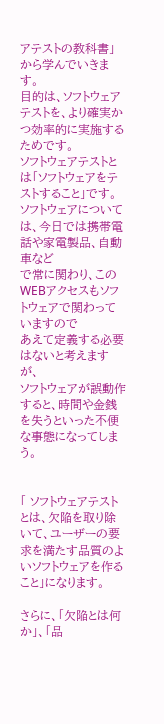アテストの教科書」から学んでいきます。
目的は、ソフトウェアテストを、より確実かつ効率的に実施するためです。
ソフトウェアテストとは「ソフトウェアをテストすること」です。
ソフトウェアについては、今日では携帯電話や家電製品、自動車など
で常に関わり、このWEBアクセスもソフトウェアで関わっていますので
あえて定義する必要はないと考えますが、
ソフトウェアが誤動作すると、時間や金銭を失うといった不便な事態になってしまう。


「 ソフトウェアテストとは、欠陥を取り除いて、ユーザーの要求を満たす品質のよいソフトウェアを作ること」になります。

さらに、「欠陥とは何か」、「品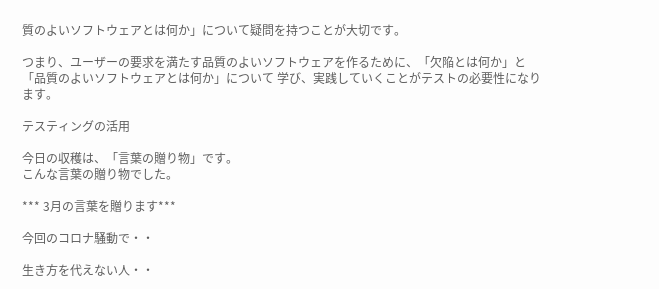質のよいソフトウェアとは何か」について疑問を持つことが大切です。

つまり、ユーザーの要求を満たす品質のよいソフトウェアを作るために、「欠陥とは何か」と「品質のよいソフトウェアとは何か」について 学び、実践していくことがテストの必要性になります。

テスティングの活用

今日の収穫は、「言葉の贈り物」です。
こんな言葉の贈り物でした。

*** 3月の言葉を贈ります***

今回のコロナ騒動で・・

生き方を代えない人・・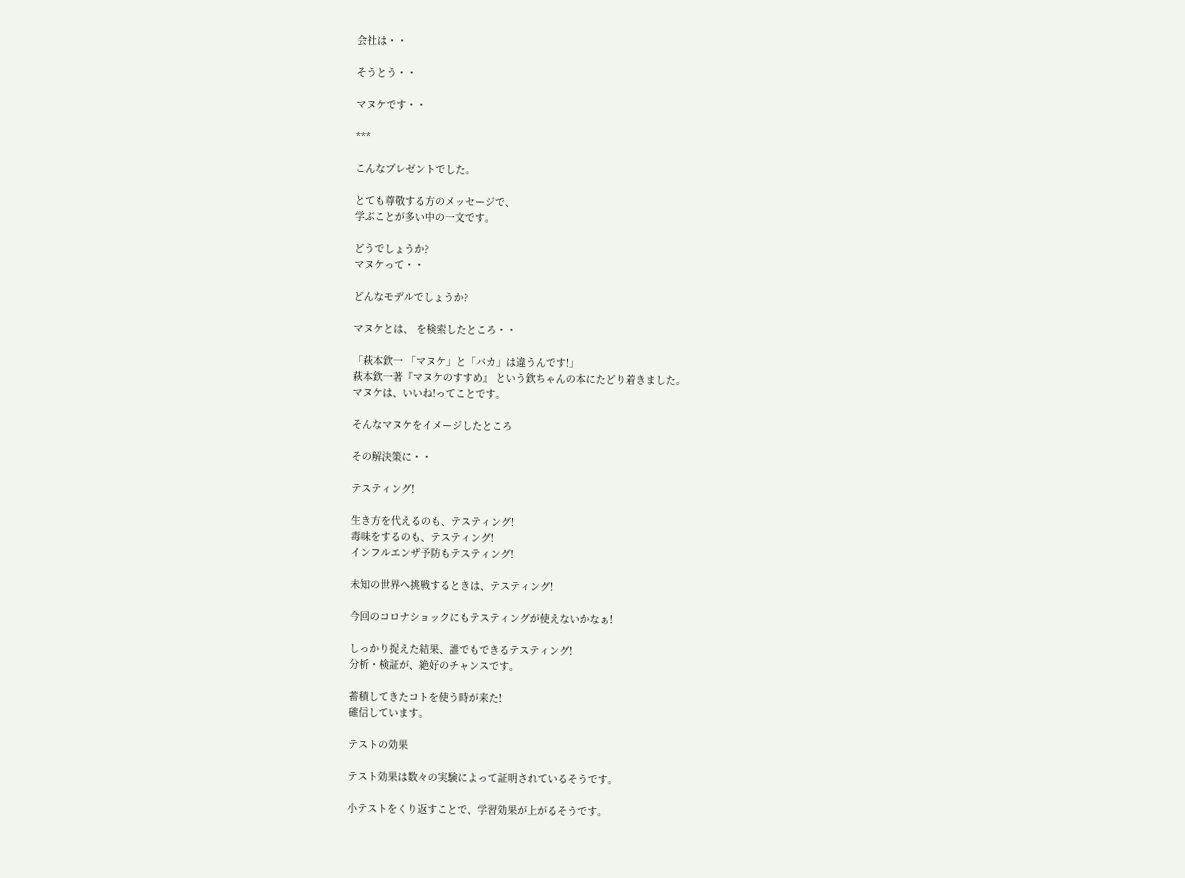会社は・・

そうとう・・

マヌケです・・

***

こんなプレゼントでした。

とても尊敬する方のメッセージで、
学ぶことが多い中の一文です。

どうでしょうか?
マヌケって・・

どんなモデルでしょうか?

マヌケとは、 を検索したところ・・

「萩本欽一 「マヌケ」と「バカ」は違うんです!」
萩本欽一著『マヌケのすすめ』 という欽ちゃんの本にたどり着きました。
マヌケは、いいね!ってことです。

そんなマヌケをイメージしたところ

その解決策に・・

テスティング!

生き方を代えるのも、テスティング!
毒味をするのも、テスティング!
インフルエンザ予防もテスティング!

未知の世界へ挑戦するときは、テスティング!

今回のコロナショックにもテスティングが使えないかなぁ!

しっかり捉えた結果、誰でもできるテスティング!
分析・検証が、絶好のチャンスです。

蓄積してきたコトを使う時が来た!
確信しています。

テストの効果

テスト効果は数々の実験によって証明されているそうです。

小テストをくり返すことで、学習効果が上がるそうです。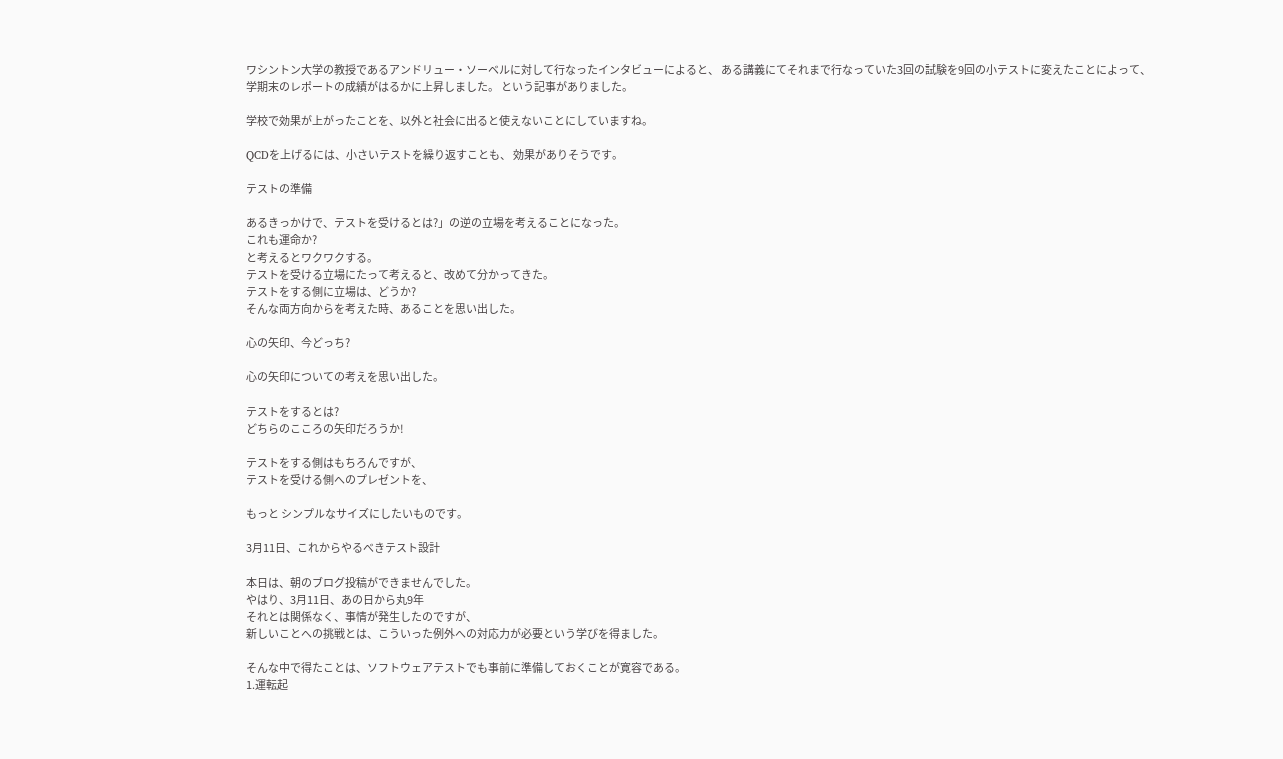ワシントン大学の教授であるアンドリュー・ソーベルに対して行なったインタビューによると、 ある講義にてそれまで行なっていた3回の試験を9回の小テストに変えたことによって、学期末のレポートの成績がはるかに上昇しました。 という記事がありました。

学校で効果が上がったことを、以外と社会に出ると使えないことにしていますね。

QCDを上げるには、小さいテストを繰り返すことも、 効果がありそうです。

テストの準備

あるきっかけで、テストを受けるとは?」の逆の立場を考えることになった。
これも運命か?
と考えるとワクワクする。
テストを受ける立場にたって考えると、改めて分かってきた。
テストをする側に立場は、どうか?
そんな両方向からを考えた時、あることを思い出した。

心の矢印、今どっち?

心の矢印についての考えを思い出した。

テストをするとは?
どちらのこころの矢印だろうか!

テストをする側はもちろんですが、
テストを受ける側へのプレゼントを、

もっと シンプルなサイズにしたいものです。

3月11日、これからやるべきテスト設計

本日は、朝のブログ投稿ができませんでした。
やはり、3月11日、あの日から丸9年
それとは関係なく、事情が発生したのですが、
新しいことへの挑戦とは、こういった例外への対応力が必要という学びを得ました。

そんな中で得たことは、ソフトウェアテストでも事前に準備しておくことが寛容である。
1.運転起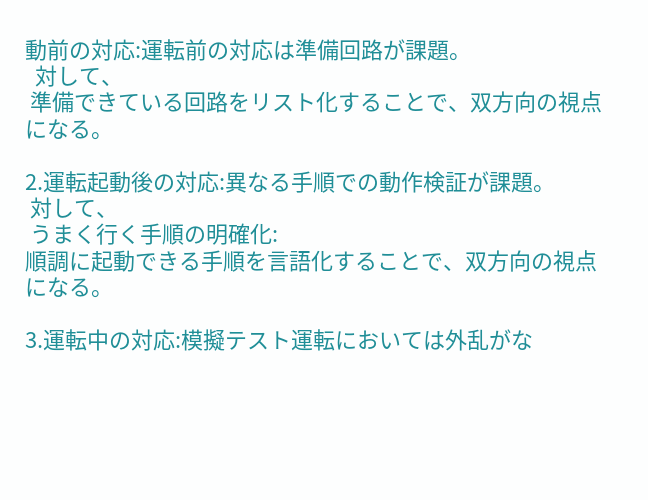動前の対応:運転前の対応は準備回路が課題。
  対して、
 準備できている回路をリスト化することで、双方向の視点になる。

2.運転起動後の対応:異なる手順での動作検証が課題。
 対して、
 うまく行く手順の明確化:
順調に起動できる手順を言語化することで、双方向の視点になる。

3.運転中の対応:模擬テスト運転においては外乱がな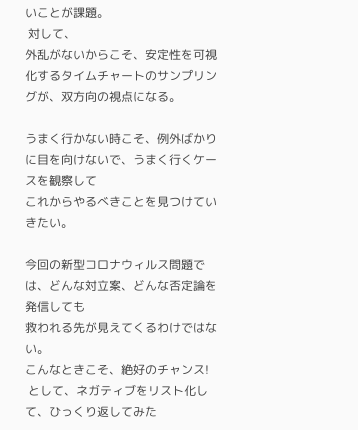いことが課題。
 対して、
外乱がないからこそ、安定性を可視化するタイムチャートのサンプリングが、双方向の視点になる。

うまく行かない時こそ、例外ばかりに目を向けないで、うまく行くケースを観察して
これからやるべきことを見つけていきたい。

今回の新型コロナウィルス問題では、どんな対立案、どんな否定論を発信しても
救われる先が見えてくるわけではない。
こんなときこそ、絶好のチャンス!
 として、ネガティブをリスト化して、ひっくり返してみた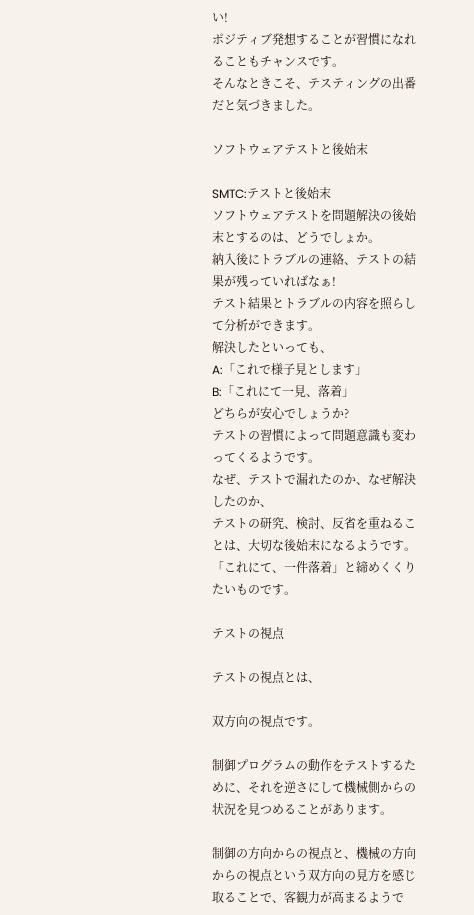い!
ポジティブ発想することが習慣になれることもチャンスです。
そんなときこそ、テスティングの出番だと気づきました。

ソフトウェアテストと後始末

SMTC:テストと後始末
ソフトウェアテストを問題解決の後始末とするのは、どうでしょか。
納入後にトラブルの連絡、テストの結果が残っていればなぁ!
テスト結果とトラブルの内容を照らして分析ができます。
解決したといっても、
A:「これで様子見とします」
B:「これにて一見、落着」
どちらが安心でしょうか?
テストの習慣によって問題意識も変わってくるようです。
なぜ、テストで漏れたのか、なぜ解決したのか、
テストの研究、検討、反省を重ねることは、大切な後始末になるようです。
「これにて、一件落着」と締めくくりたいものです。

テストの視点

テストの視点とは、

双方向の視点です。

制御プログラムの動作をテストするために、それを逆さにして機械側からの状況を見つめることがあります。

制御の方向からの視点と、機械の方向からの視点という双方向の見方を感じ取ることで、客観力が高まるようで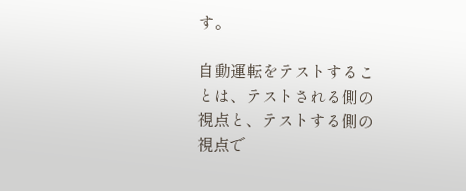す。

自動運転をテストすることは、テストされる側の視点と、テストする側の視点で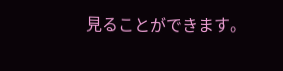見ることができます。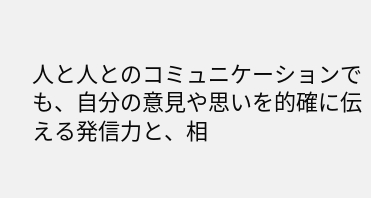人と人とのコミュニケーションでも、自分の意見や思いを的確に伝える発信力と、相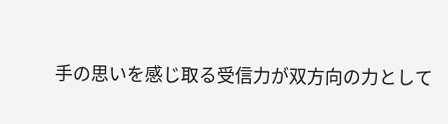手の思いを感じ取る受信力が双方向の力として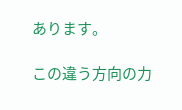あります。

この違う方向の力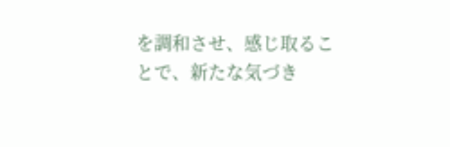を調和させ、感じ取ることで、新たな気づき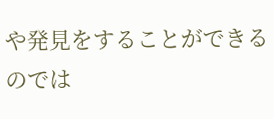や発見をすることができるのでは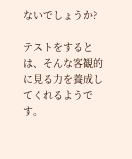ないでしょうか?

テストをするとは、そんな客観的に見る力を養成してくれるようです。